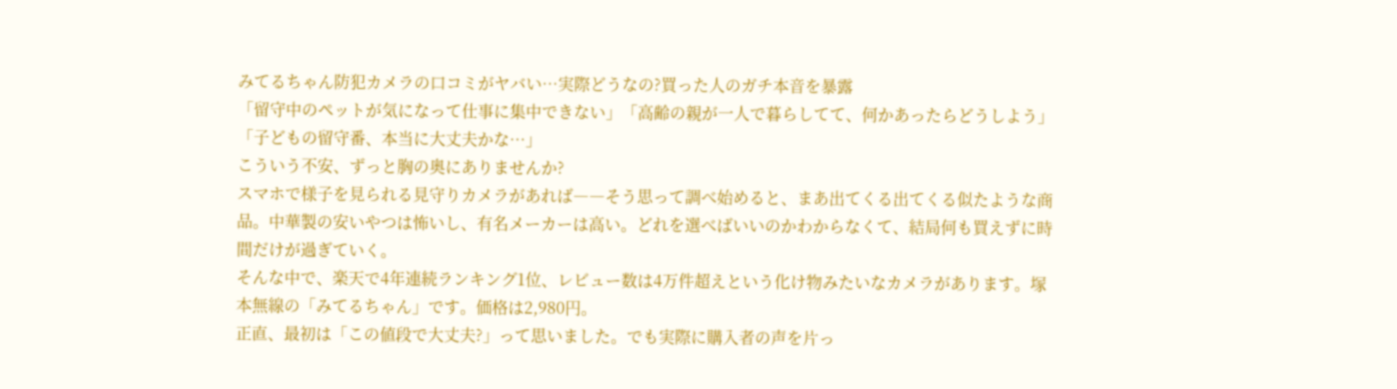みてるちゃん防犯カメラの口コミがヤバい…実際どうなの?買った人のガチ本音を暴露
「留守中のペットが気になって仕事に集中できない」「高齢の親が一人で暮らしてて、何かあったらどうしよう」「子どもの留守番、本当に大丈夫かな…」
こういう不安、ずっと胸の奥にありませんか?
スマホで様子を見られる見守りカメラがあれば――そう思って調べ始めると、まあ出てくる出てくる似たような商品。中華製の安いやつは怖いし、有名メーカーは高い。どれを選べばいいのかわからなくて、結局何も買えずに時間だけが過ぎていく。
そんな中で、楽天で4年連続ランキング1位、レビュー数は4万件超えという化け物みたいなカメラがあります。塚本無線の「みてるちゃん」です。価格は2,980円。
正直、最初は「この値段で大丈夫?」って思いました。でも実際に購入者の声を片っ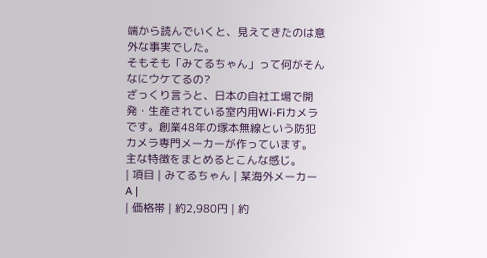端から読んでいくと、見えてきたのは意外な事実でした。
そもそも「みてるちゃん」って何がそんなにウケてるの?
ざっくり言うと、日本の自社工場で開発・生産されている室内用Wi-Fiカメラです。創業48年の塚本無線という防犯カメラ専門メーカーが作っています。
主な特徴をまとめるとこんな感じ。
| 項目 | みてるちゃん | 某海外メーカーA |
| 価格帯 | 約2,980円 | 約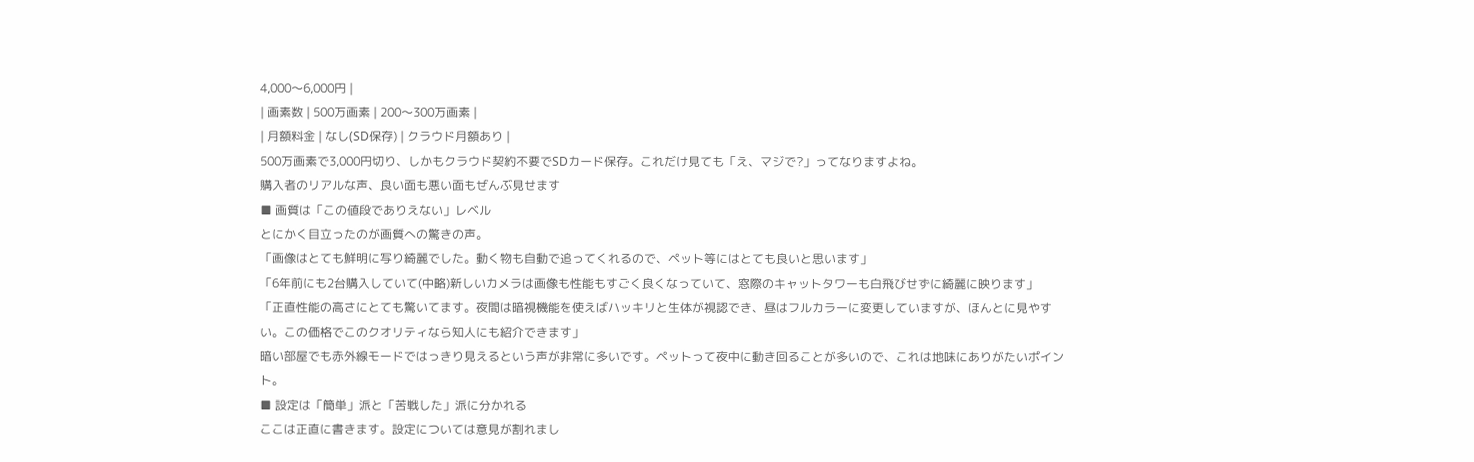4,000〜6,000円 |
| 画素数 | 500万画素 | 200〜300万画素 |
| 月額料金 | なし(SD保存) | クラウド月額あり |
500万画素で3,000円切り、しかもクラウド契約不要でSDカード保存。これだけ見ても「え、マジで?」ってなりますよね。
購入者のリアルな声、良い面も悪い面もぜんぶ見せます
■ 画質は「この値段でありえない」レベル
とにかく目立ったのが画質への驚きの声。
「画像はとても鮮明に写り綺麗でした。動く物も自動で追ってくれるので、ペット等にはとても良いと思います」
「6年前にも2台購入していて(中略)新しいカメラは画像も性能もすごく良くなっていて、窓際のキャットタワーも白飛びせずに綺麗に映ります」
「正直性能の高さにとても驚いてます。夜間は暗視機能を使えばハッキリと生体が視認でき、昼はフルカラーに変更していますが、ほんとに見やすい。この価格でこのクオリティなら知人にも紹介できます」
暗い部屋でも赤外線モードではっきり見えるという声が非常に多いです。ペットって夜中に動き回ることが多いので、これは地味にありがたいポイント。
■ 設定は「簡単」派と「苦戦した」派に分かれる
ここは正直に書きます。設定については意見が割れまし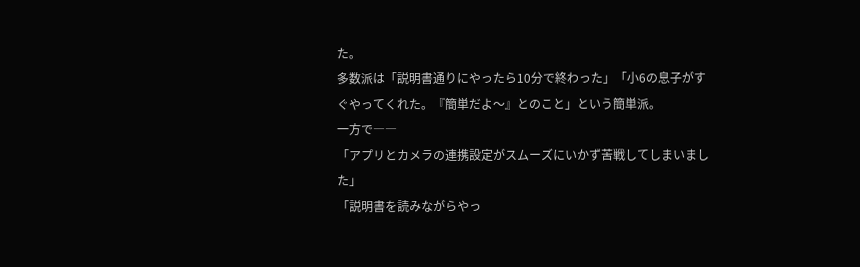た。
多数派は「説明書通りにやったら10分で終わった」「小6の息子がすぐやってくれた。『簡単だよ〜』とのこと」という簡単派。
一方で――
「アプリとカメラの連携設定がスムーズにいかず苦戦してしまいました」
「説明書を読みながらやっ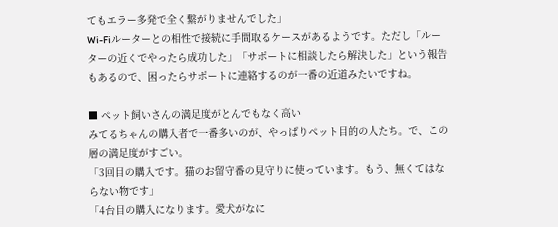てもエラー多発で全く繋がりませんでした」
Wi-Fiルーターとの相性で接続に手間取るケースがあるようです。ただし「ルーターの近くでやったら成功した」「サポートに相談したら解決した」という報告もあるので、困ったらサポートに連絡するのが一番の近道みたいですね。

■ ペット飼いさんの満足度がとんでもなく高い
みてるちゃんの購入者で一番多いのが、やっぱりペット目的の人たち。で、この層の満足度がすごい。
「3回目の購入です。猫のお留守番の見守りに使っています。もう、無くてはならない物です」
「4台目の購入になります。愛犬がなに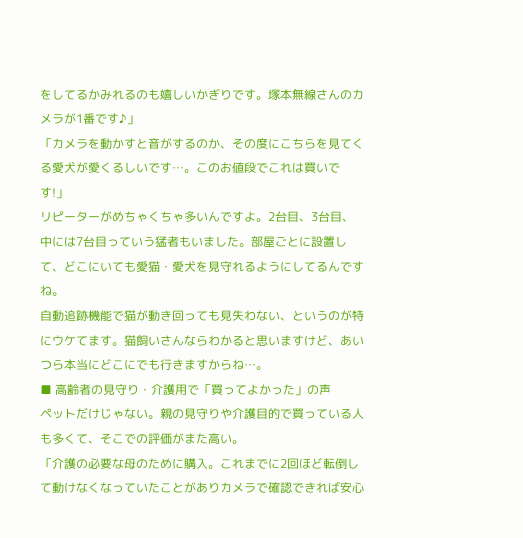をしてるかみれるのも嬉しいかぎりです。塚本無線さんのカメラが1番です♪」
「カメラを動かすと音がするのか、その度にこちらを見てくる愛犬が愛くるしいです…。このお値段でこれは買いです!」
リピーターがめちゃくちゃ多いんですよ。2台目、3台目、中には7台目っていう猛者もいました。部屋ごとに設置して、どこにいても愛猫・愛犬を見守れるようにしてるんですね。
自動追跡機能で猫が動き回っても見失わない、というのが特にウケてます。猫飼いさんならわかると思いますけど、あいつら本当にどこにでも行きますからね…。
■ 高齢者の見守り・介護用で「買ってよかった」の声
ペットだけじゃない。親の見守りや介護目的で買っている人も多くて、そこでの評価がまた高い。
「介護の必要な母のために購入。これまでに2回ほど転倒して動けなくなっていたことがありカメラで確認できれば安心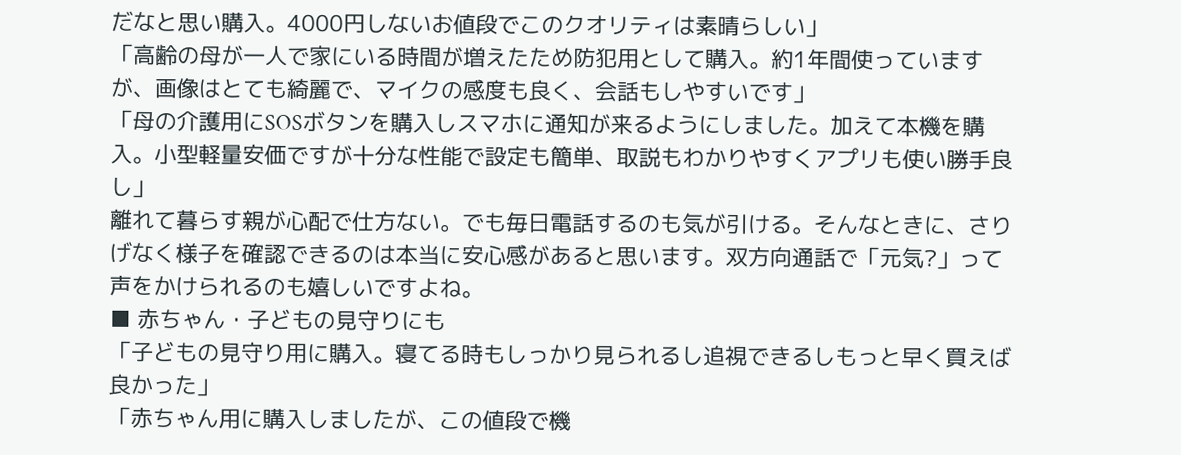だなと思い購入。4000円しないお値段でこのクオリティは素晴らしい」
「高齢の母が一人で家にいる時間が増えたため防犯用として購入。約1年間使っていますが、画像はとても綺麗で、マイクの感度も良く、会話もしやすいです」
「母の介護用にSOSボタンを購入しスマホに通知が来るようにしました。加えて本機を購入。小型軽量安価ですが十分な性能で設定も簡単、取説もわかりやすくアプリも使い勝手良し」
離れて暮らす親が心配で仕方ない。でも毎日電話するのも気が引ける。そんなときに、さりげなく様子を確認できるのは本当に安心感があると思います。双方向通話で「元気?」って声をかけられるのも嬉しいですよね。
■ 赤ちゃん・子どもの見守りにも
「子どもの見守り用に購入。寝てる時もしっかり見られるし追視できるしもっと早く買えば良かった」
「赤ちゃん用に購入しましたが、この値段で機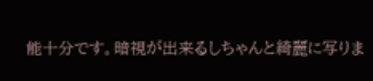能十分です。暗視が出来るしちゃんと綺麗に写りま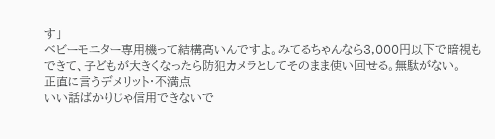す」
ベビーモニター専用機って結構高いんですよ。みてるちゃんなら3,000円以下で暗視もできて、子どもが大きくなったら防犯カメラとしてそのまま使い回せる。無駄がない。
正直に言うデメリット・不満点
いい話ばかりじゃ信用できないで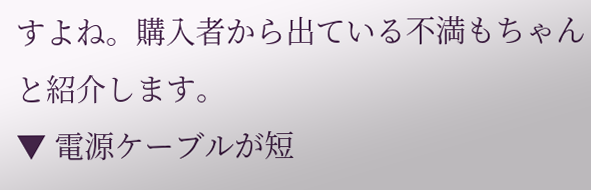すよね。購入者から出ている不満もちゃんと紹介します。
▼ 電源ケーブルが短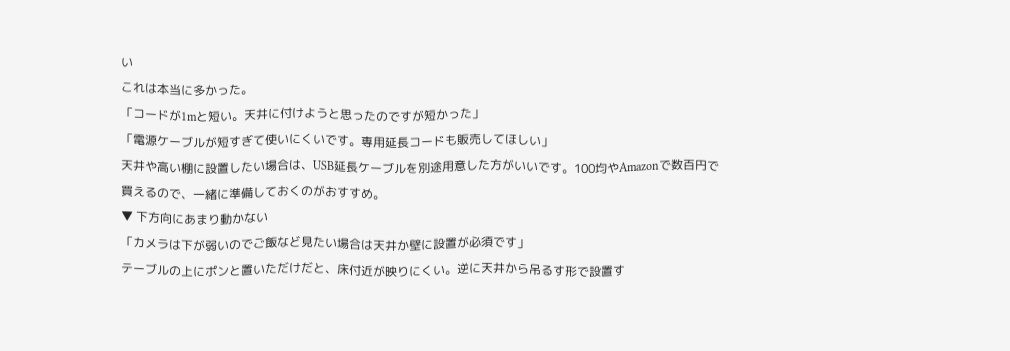い
これは本当に多かった。
「コードが1mと短い。天井に付けようと思ったのですが短かった」
「電源ケーブルが短すぎて使いにくいです。専用延長コードも販売してほしい」
天井や高い棚に設置したい場合は、USB延長ケーブルを別途用意した方がいいです。100均やAmazonで数百円で買えるので、一緒に準備しておくのがおすすめ。
▼ 下方向にあまり動かない
「カメラは下が弱いのでご飯など見たい場合は天井か壁に設置が必須です」
テーブルの上にポンと置いただけだと、床付近が映りにくい。逆に天井から吊るす形で設置す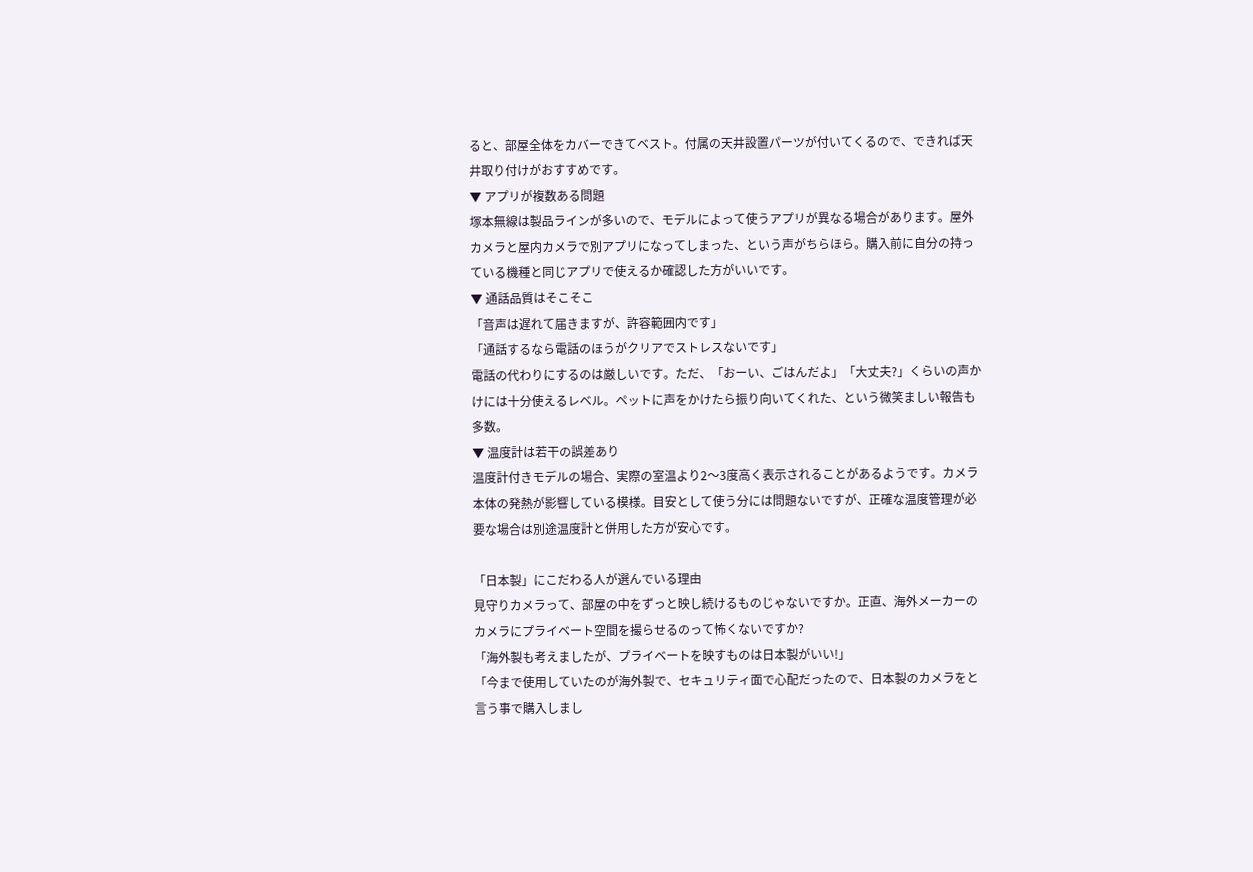ると、部屋全体をカバーできてベスト。付属の天井設置パーツが付いてくるので、できれば天井取り付けがおすすめです。
▼ アプリが複数ある問題
塚本無線は製品ラインが多いので、モデルによって使うアプリが異なる場合があります。屋外カメラと屋内カメラで別アプリになってしまった、という声がちらほら。購入前に自分の持っている機種と同じアプリで使えるか確認した方がいいです。
▼ 通話品質はそこそこ
「音声は遅れて届きますが、許容範囲内です」
「通話するなら電話のほうがクリアでストレスないです」
電話の代わりにするのは厳しいです。ただ、「おーい、ごはんだよ」「大丈夫?」くらいの声かけには十分使えるレベル。ペットに声をかけたら振り向いてくれた、という微笑ましい報告も多数。
▼ 温度計は若干の誤差あり
温度計付きモデルの場合、実際の室温より2〜3度高く表示されることがあるようです。カメラ本体の発熱が影響している模様。目安として使う分には問題ないですが、正確な温度管理が必要な場合は別途温度計と併用した方が安心です。

「日本製」にこだわる人が選んでいる理由
見守りカメラって、部屋の中をずっと映し続けるものじゃないですか。正直、海外メーカーのカメラにプライベート空間を撮らせるのって怖くないですか?
「海外製も考えましたが、プライベートを映すものは日本製がいい!」
「今まで使用していたのが海外製で、セキュリティ面で心配だったので、日本製のカメラをと言う事で購入しまし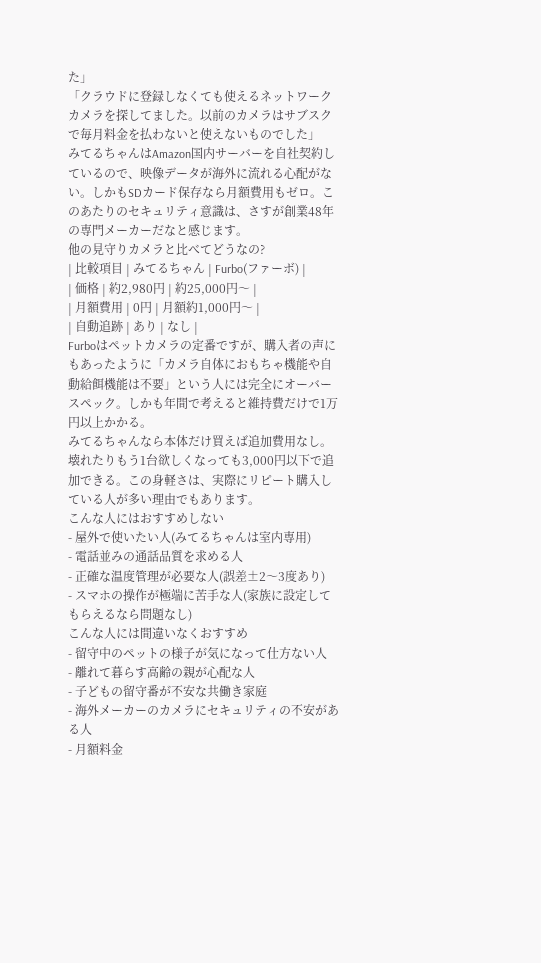た」
「クラウドに登録しなくても使えるネットワークカメラを探してました。以前のカメラはサブスクで毎月料金を払わないと使えないものでした」
みてるちゃんはAmazon国内サーバーを自社契約しているので、映像データが海外に流れる心配がない。しかもSDカード保存なら月額費用もゼロ。このあたりのセキュリティ意識は、さすが創業48年の専門メーカーだなと感じます。
他の見守りカメラと比べてどうなの?
| 比較項目 | みてるちゃん | Furbo(ファーボ) |
| 価格 | 約2,980円 | 約25,000円〜 |
| 月額費用 | 0円 | 月額約1,000円〜 |
| 自動追跡 | あり | なし |
Furboはペットカメラの定番ですが、購入者の声にもあったように「カメラ自体におもちゃ機能や自動給餌機能は不要」という人には完全にオーバースペック。しかも年間で考えると維持費だけで1万円以上かかる。
みてるちゃんなら本体だけ買えば追加費用なし。壊れたりもう1台欲しくなっても3,000円以下で追加できる。この身軽さは、実際にリピート購入している人が多い理由でもあります。
こんな人にはおすすめしない
- 屋外で使いたい人(みてるちゃんは室内専用)
- 電話並みの通話品質を求める人
- 正確な温度管理が必要な人(誤差±2〜3度あり)
- スマホの操作が極端に苦手な人(家族に設定してもらえるなら問題なし)
こんな人には間違いなくおすすめ
- 留守中のペットの様子が気になって仕方ない人
- 離れて暮らす高齢の親が心配な人
- 子どもの留守番が不安な共働き家庭
- 海外メーカーのカメラにセキュリティの不安がある人
- 月額料金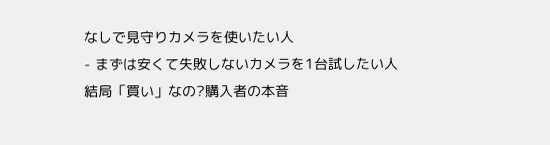なしで見守りカメラを使いたい人
- まずは安くて失敗しないカメラを1台試したい人
結局「買い」なの?購入者の本音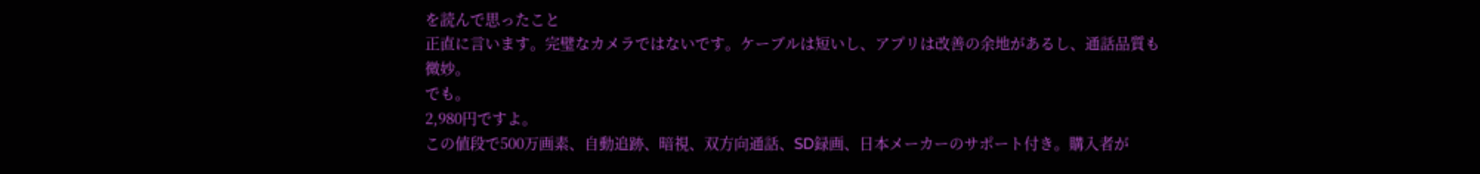を読んで思ったこと
正直に言います。完璧なカメラではないです。ケーブルは短いし、アプリは改善の余地があるし、通話品質も微妙。
でも。
2,980円ですよ。
この値段で500万画素、自動追跡、暗視、双方向通話、SD録画、日本メーカーのサポート付き。購入者が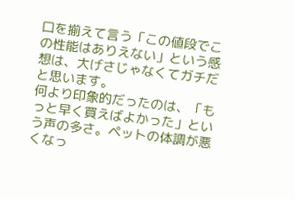口を揃えて言う「この値段でこの性能はありえない」という感想は、大げさじゃなくてガチだと思います。
何より印象的だったのは、「もっと早く買えばよかった」という声の多さ。ペットの体調が悪くなっ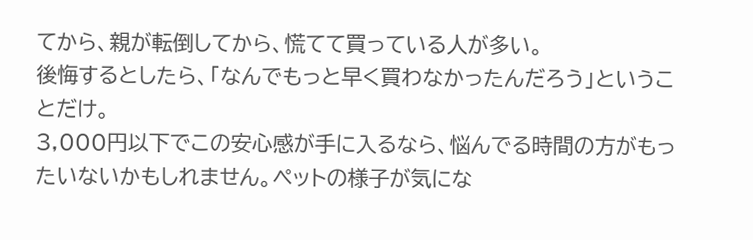てから、親が転倒してから、慌てて買っている人が多い。
後悔するとしたら、「なんでもっと早く買わなかったんだろう」ということだけ。
3,000円以下でこの安心感が手に入るなら、悩んでる時間の方がもったいないかもしれません。ペットの様子が気にな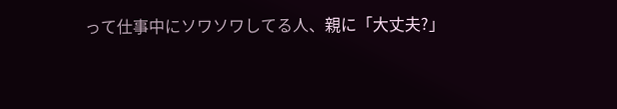って仕事中にソワソワしてる人、親に「大丈夫?」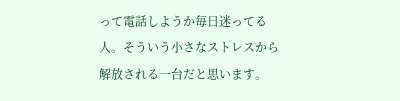って電話しようか毎日迷ってる人。そういう小さなストレスから解放される一台だと思います。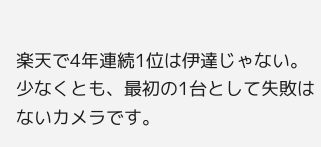楽天で4年連続1位は伊達じゃない。少なくとも、最初の1台として失敗はないカメラです。